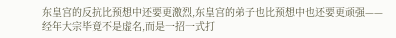东皇宫的反抗比预想中还要更激烈,东皇宫的弟子也比预想中也还要更顽强——经年大宗毕竟不是虚名,而是一招一式打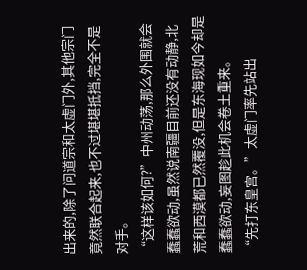出来的,除了问道宗和太虚门外,其他宗门竟然联合起来,也不过堪堪抵挡,完全不是对手。
“这样该如何?”中州动荡,那么外围就会蠢蠢欲动,虽然说南疆目前还没有动静,北荒和西漠都已然覆没,但是东海现如今却是蠢蠢欲动,妄图趁此机会卷土重来。
“先打东皇宫。”太虚门率先站出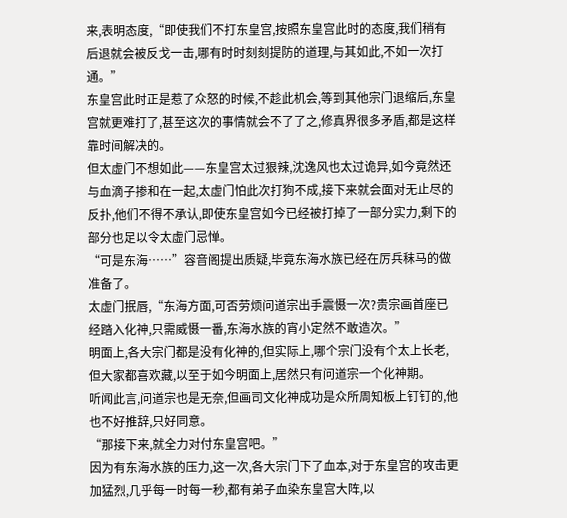来,表明态度,“即使我们不打东皇宫,按照东皇宫此时的态度,我们稍有后退就会被反戈一击,哪有时时刻刻提防的道理,与其如此,不如一次打通。”
东皇宫此时正是惹了众怒的时候,不趁此机会,等到其他宗门退缩后,东皇宫就更难打了,甚至这次的事情就会不了了之,修真界很多矛盾,都是这样靠时间解决的。
但太虚门不想如此——东皇宫太过狠辣,沈逸风也太过诡异,如今竟然还与血滴子掺和在一起,太虚门怕此次打狗不成,接下来就会面对无止尽的反扑,他们不得不承认,即使东皇宫如今已经被打掉了一部分实力,剩下的部分也足以令太虚门忌惮。
“可是东海……”容音阁提出质疑,毕竟东海水族已经在厉兵秣马的做准备了。
太虚门抿唇,“东海方面,可否劳烦问道宗出手震慑一次?贵宗画首座已经踏入化神,只需威慑一番,东海水族的宵小定然不敢造次。”
明面上,各大宗门都是没有化神的,但实际上,哪个宗门没有个太上长老,但大家都喜欢藏,以至于如今明面上,居然只有问道宗一个化神期。
听闻此言,问道宗也是无奈,但画司文化神成功是众所周知板上钉钉的,他也不好推辞,只好同意。
“那接下来,就全力对付东皇宫吧。”
因为有东海水族的压力,这一次,各大宗门下了血本,对于东皇宫的攻击更加猛烈,几乎每一时每一秒,都有弟子血染东皇宫大阵,以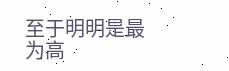至于明明是最为高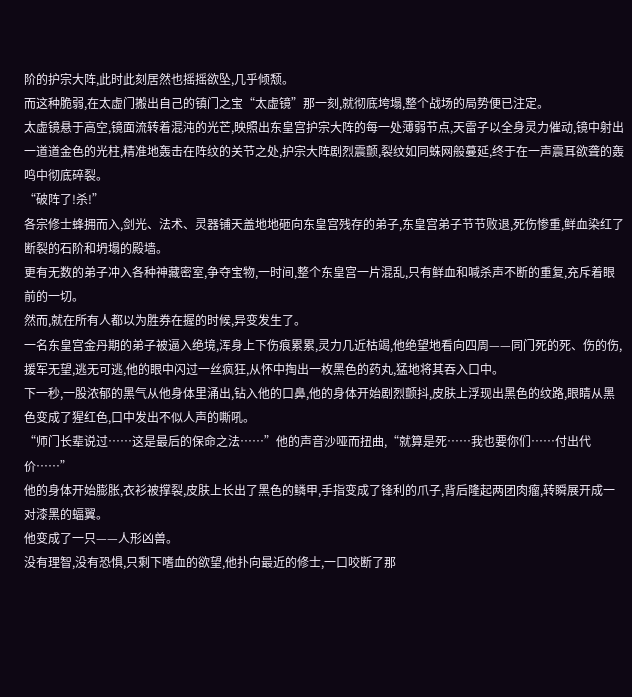阶的护宗大阵,此时此刻居然也摇摇欲坠,几乎倾颓。
而这种脆弱,在太虚门搬出自己的镇门之宝“太虚镜”那一刻,就彻底垮塌,整个战场的局势便已注定。
太虚镜悬于高空,镜面流转着混沌的光芒,映照出东皇宫护宗大阵的每一处薄弱节点,天雷子以全身灵力催动,镜中射出一道道金色的光柱,精准地轰击在阵纹的关节之处,护宗大阵剧烈震颤,裂纹如同蛛网般蔓延,终于在一声震耳欲聋的轰鸣中彻底碎裂。
“破阵了!杀!”
各宗修士蜂拥而入,剑光、法术、灵器铺天盖地地砸向东皇宫残存的弟子,东皇宫弟子节节败退,死伤惨重,鲜血染红了断裂的石阶和坍塌的殿墙。
更有无数的弟子冲入各种神藏密室,争夺宝物,一时间,整个东皇宫一片混乱,只有鲜血和喊杀声不断的重复,充斥着眼前的一切。
然而,就在所有人都以为胜券在握的时候,异变发生了。
一名东皇宫金丹期的弟子被逼入绝境,浑身上下伤痕累累,灵力几近枯竭,他绝望地看向四周——同门死的死、伤的伤,援军无望,逃无可逃,他的眼中闪过一丝疯狂,从怀中掏出一枚黑色的药丸,猛地将其吞入口中。
下一秒,一股浓郁的黑气从他身体里涌出,钻入他的口鼻,他的身体开始剧烈颤抖,皮肤上浮现出黑色的纹路,眼睛从黑色变成了猩红色,口中发出不似人声的嘶吼。
“师门长辈说过……这是最后的保命之法……”他的声音沙哑而扭曲,“就算是死……我也要你们……付出代价……”
他的身体开始膨胀,衣衫被撑裂,皮肤上长出了黑色的鳞甲,手指变成了锋利的爪子,背后隆起两团肉瘤,转瞬展开成一对漆黑的蝠翼。
他变成了一只——人形凶兽。
没有理智,没有恐惧,只剩下嗜血的欲望,他扑向最近的修士,一口咬断了那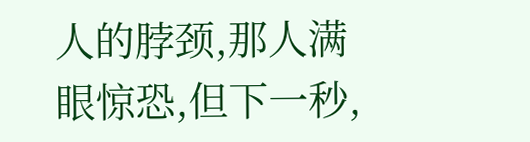人的脖颈,那人满眼惊恐,但下一秒,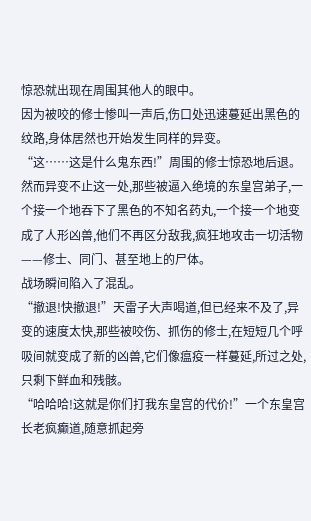惊恐就出现在周围其他人的眼中。
因为被咬的修士惨叫一声后,伤口处迅速蔓延出黑色的纹路,身体居然也开始发生同样的异变。
“这……这是什么鬼东西!”周围的修士惊恐地后退。
然而异变不止这一处,那些被逼入绝境的东皇宫弟子,一个接一个地吞下了黑色的不知名药丸,一个接一个地变成了人形凶兽,他们不再区分敌我,疯狂地攻击一切活物——修士、同门、甚至地上的尸体。
战场瞬间陷入了混乱。
“撤退!快撤退!”天雷子大声喝道,但已经来不及了,异变的速度太快,那些被咬伤、抓伤的修士,在短短几个呼吸间就变成了新的凶兽,它们像瘟疫一样蔓延,所过之处,只剩下鲜血和残骸。
“哈哈哈!这就是你们打我东皇宫的代价!”一个东皇宫长老疯癫道,随意抓起旁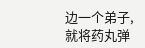边一个弟子,就将药丸弹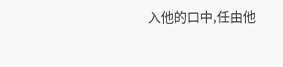入他的口中,任由他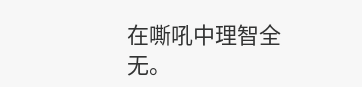在嘶吼中理智全无。